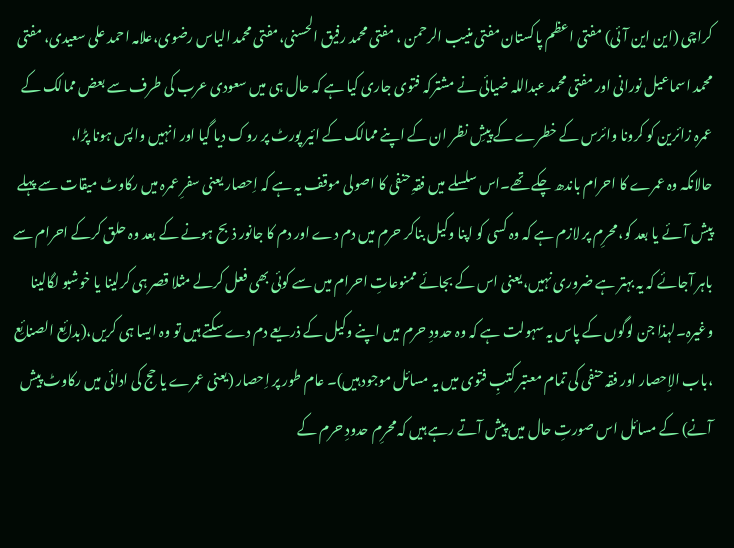کراچی (این این آئی) مفتی اعظم پاکستان مفتی منیب الرحمن ، مفتی محمد رفیق الحسنی،مفتی محمد الیاس رضوی،علامہ احمد علی سعیدی، مفتی محمد اسماعیل نورانی اور مفتی محمد عبداللہ ضیائی نے مشترکہ فتوی جاری کیا ہے کہ حال ہی میں سعودی عرب کی طرف سے بعض ممالک کے عمرہ زائرین کو کرونا وائرس کے خطرے کے پیشِ نظر ان کے اپنے ممالک کے ائیر پورٹ پر روک دیا گیا اور انہیں واپس ہونا پڑا،
حالانکہ وہ عمرے کا احرام باندھ چکے تھے۔اس سلسلے میں فقہِ حنفی کا اصولی موقف یہ ہے کہ اِحصار یعنی سفرِ عمرہ میں رکاوٹ میقات سے پہلے پیش آئے یا بعد کو، محرِم پر لازم ہے کہ وہ کسی کو اپنا وکیل بناکر حرم میں دم دے اور دم کا جانور ذبح ہونے کے بعد وہ حلق کرکے احرام سے باہر آجائے کہ یہ بہتر ہے ضروری نہیں،یعنی اس کے بجائے ممنوعاتِ احرام میں سے کوئی بھی فعل کرلے مثلا قصر ہی کرلینا یا خوشبو لگالینا وغیرہ۔لہذا جن لوگوں کے پاس یہ سہولت ہے کہ وہ حدودِ حرم میں اپنے وکیل کے ذریعے دم دے سکتے ہیں تو وہ ایسا ہی کریں،(بدائِع الصنائِع ،باب الاِحصار اور فقہ حنفی کی تمام معتبر کتبِ فتوی میں یہ مسائل موجود ہیں)۔ عام طور پر اِحصار (یعنی عمرے یا حج کی ادائی میں رکاوٹ پیش آنے) کے مسائل اس صورتِ حال میں پیش آتے رہے ہیں کہ محرِم حدودِ حرم کے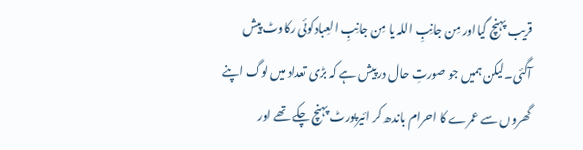قریب پہنچ گیااور مِن جانِبِ اللہ یا مِن جانِبِ العِبادکوئی رکاوٹ پیش آگئی۔لیکن ہمیں جو صورتِ حال درپیش ہے کہ بڑی تعداد میں لوگ اپنے گھروں سے عمرے کا احرام باندھ کر ائیرپورٹ پہنچ چکے تھے اور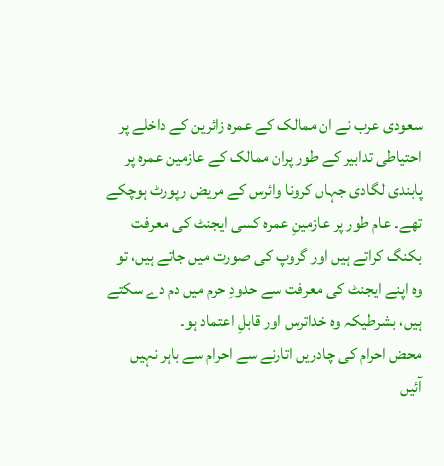سعودی عرب نے ان ممالک کے عمرہ زائرین کے داخلے پر احتیاطی تدابیر کے طور پران ممالک کے عازمین عمرہ پر پابندی لگادی جہاں کرونا وائرس کے مریض رپورٹ ہوچکے تھے۔ عام طور پر عازمینِ عمرہ کسی ایجنٹ کی معرفت بکنگ کراتے ہیں اور گروپ کی صورت میں جاتے ہیں، تو وہ اپنے ایجنٹ کی معرفت سے حدودِ حرم میں دم دے سکتے ہیں، بشرطیکہ وہ خداترس اور قابلِ اعتماد ہو۔
محض احرام کی چادریں اتارنے سے احرام سے باہر نہیں آئیں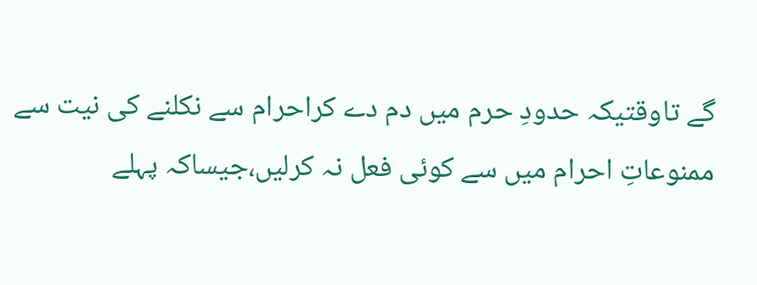گے تاوقتیکہ حدودِ حرم میں دم دے کراحرام سے نکلنے کی نیت سے ممنوعاتِ احرام میں سے کوئی فعل نہ کرلیں،جیساکہ پہلے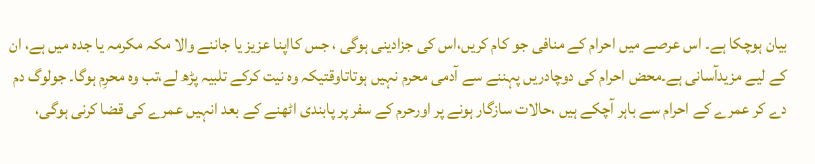بیان ہوچکا ہے۔ اس عرصے میں احرام کے منافی جو کام کریں،اس کی جزادینی ہوگی ، جس کااپنا عزیز یا جاننے والا مکہ مکرمہ یا جدہ میں ہے، ان کے لیے مزیدآسانی ہے۔محض احرام کی دوچادریں پہننے سے آدمی محرم نہیں ہوتاتاوقتیکہ وہ نیت کرکے تلبیہ پڑھ لے،تب وہ محرِم ہوگا۔ جولوگ دم دے کر عمرے کے احرام سے باہر آچکے ہیں ،حالات سازگار ہونے پر اورحرم کے سفر پر پابندی اٹھنے کے بعد انہیں عمرے کی قضا کرنی ہوگی،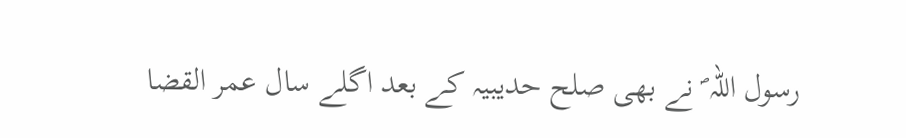رسول اللہ ؐ نے بھی صلح حدیبیہ کے بعد اگلے سال عمر القضا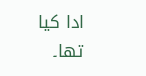ادا کیا تھا۔